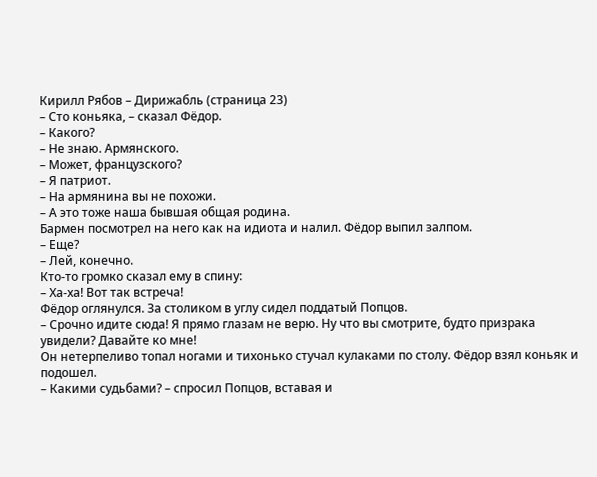Кирилл Рябов – Дирижабль (страница 23)
– Сто коньяка, – сказал Фёдор.
– Какого?
– Не знаю. Армянского.
– Может, французского?
– Я патриот.
– На армянина вы не похожи.
– А это тоже наша бывшая общая родина.
Бармен посмотрел на него как на идиота и налил. Фёдор выпил залпом.
– Еще?
– Лей, конечно.
Кто-то громко сказал ему в спину:
– Ха-ха! Вот так встреча!
Фёдор оглянулся. За столиком в углу сидел поддатый Попцов.
– Срочно идите сюда! Я прямо глазам не верю. Ну что вы смотрите, будто призрака увидели? Давайте ко мне!
Он нетерпеливо топал ногами и тихонько стучал кулаками по столу. Фёдор взял коньяк и подошел.
– Какими судьбами? – спросил Попцов, вставая и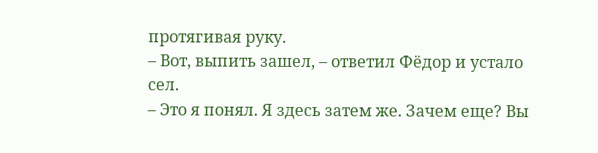протягивая руку.
– Вот, выпить зашел, – ответил Фёдор и устало сел.
– Это я понял. Я здесь затем же. Зачем еще? Вы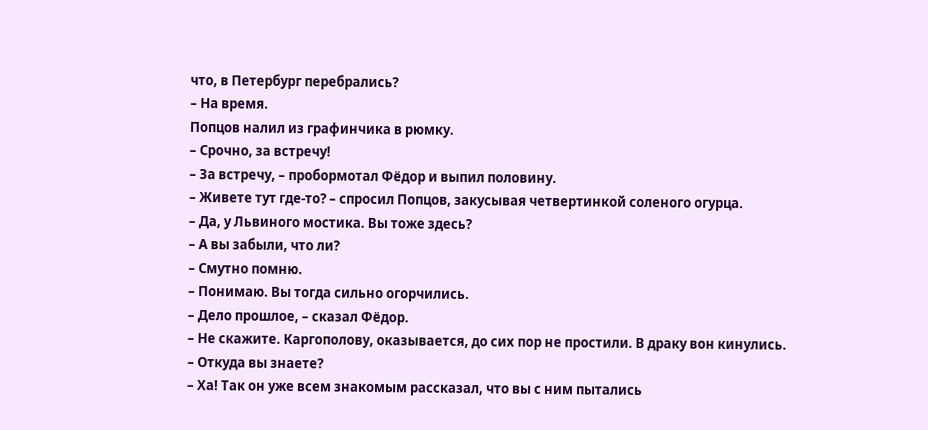что, в Петербург перебрались?
– На время.
Попцов налил из графинчика в рюмку.
– Срочно, за встречу!
– За встречу, – пробормотал Фёдор и выпил половину.
– Живете тут где-то? – спросил Попцов, закусывая четвертинкой соленого огурца.
– Да, у Львиного мостика. Вы тоже здесь?
– А вы забыли, что ли?
– Смутно помню.
– Понимаю. Вы тогда сильно огорчились.
– Дело прошлое, – сказал Фёдор.
– Не скажите. Каргополову, оказывается, до сих пор не простили. В драку вон кинулись.
– Откуда вы знаете?
– Ха! Так он уже всем знакомым рассказал, что вы с ним пытались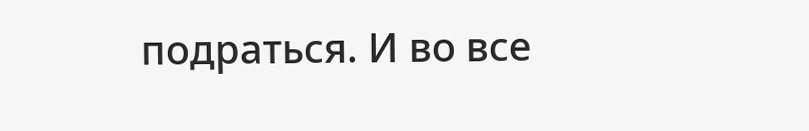подраться. И во все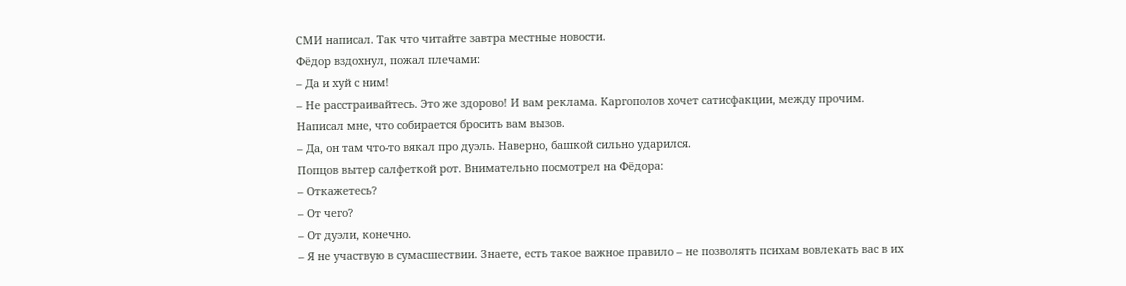СМИ написал. Так что читайте завтра местные новости.
Фёдор вздохнул, пожал плечами:
– Да и хуй с ним!
– Не расстраивайтесь. Это же здорово! И вам реклама. Каргополов хочет сатисфакции, между прочим. Написал мне, что собирается бросить вам вызов.
– Да, он там что-то вякал про дуэль. Наверно, башкой сильно ударился.
Попцов вытер салфеткой рот. Внимательно посмотрел на Фёдора:
– Откажетесь?
– От чего?
– От дуэли, конечно.
– Я не участвую в сумасшествии. Знаете, есть такое важное правило – не позволять психам вовлекать вас в их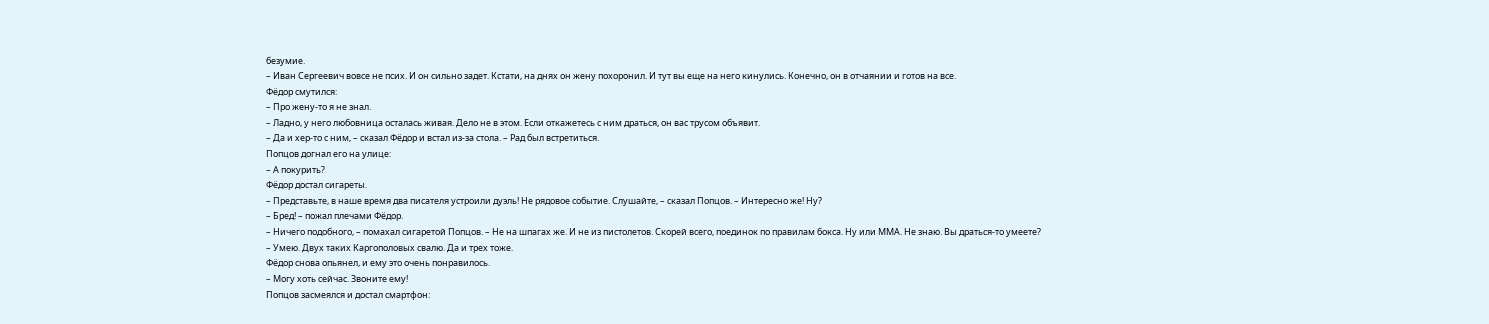безумие.
– Иван Сергеевич вовсе не псих. И он сильно задет. Кстати, на днях он жену похоронил. И тут вы еще на него кинулись. Конечно, он в отчаянии и готов на все.
Фёдор смутился:
– Про жену-то я не знал.
– Ладно, у него любовница осталась живая. Дело не в этом. Если откажетесь с ним драться, он вас трусом объявит.
– Да и хер-то с ним, – сказал Фёдор и встал из-за стола. – Рад был встретиться.
Попцов догнал его на улице:
– А покурить?
Фёдор достал сигареты.
– Представьте, в наше время два писателя устроили дуэль! Не рядовое событие. Слушайте, – сказал Попцов. – Интересно же! Ну?
– Бред! – пожал плечами Фёдор.
– Ничего подобного, – помахал сигаретой Попцов. – Не на шпагах же. И не из пистолетов. Скорей всего, поединок по правилам бокса. Ну или ММА. Не знаю. Вы драться-то умеете?
– Умею. Двух таких Каргополовых свалю. Да и трех тоже.
Фёдор снова опьянел, и ему это очень понравилось.
– Могу хоть сейчас. Звоните ему!
Попцов засмеялся и достал смартфон: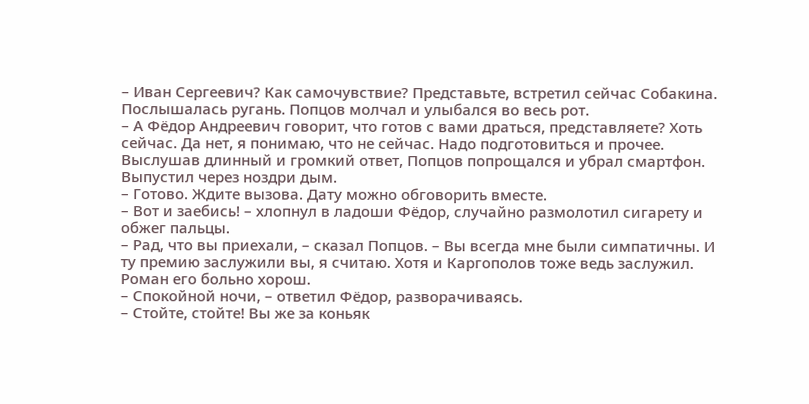– Иван Сергеевич? Как самочувствие? Представьте, встретил сейчас Собакина.
Послышалась ругань. Попцов молчал и улыбался во весь рот.
– А Фёдор Андреевич говорит, что готов с вами драться, представляете? Хоть сейчас. Да нет, я понимаю, что не сейчас. Надо подготовиться и прочее.
Выслушав длинный и громкий ответ, Попцов попрощался и убрал смартфон. Выпустил через ноздри дым.
– Готово. Ждите вызова. Дату можно обговорить вместе.
– Вот и заебись! – хлопнул в ладоши Фёдор, случайно размолотил сигарету и обжег пальцы.
– Рад, что вы приехали, – сказал Попцов. – Вы всегда мне были симпатичны. И ту премию заслужили вы, я считаю. Хотя и Каргополов тоже ведь заслужил. Роман его больно хорош.
– Спокойной ночи, – ответил Фёдор, разворачиваясь.
– Стойте, стойте! Вы же за коньяк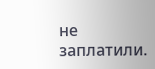не заплатили.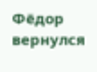Фёдор вернулся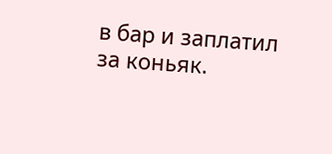в бар и заплатил за коньяк.